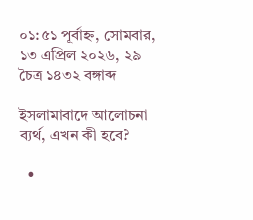০১:৫১ পূর্বাহ্ন, সোমবার, ১৩ এপ্রিল ২০২৬, ২৯ চৈত্র ১৪৩২ বঙ্গাব্দ

ইসলামাবাদে আলোচনা ব্যর্থ, এখন কী হবে?

  •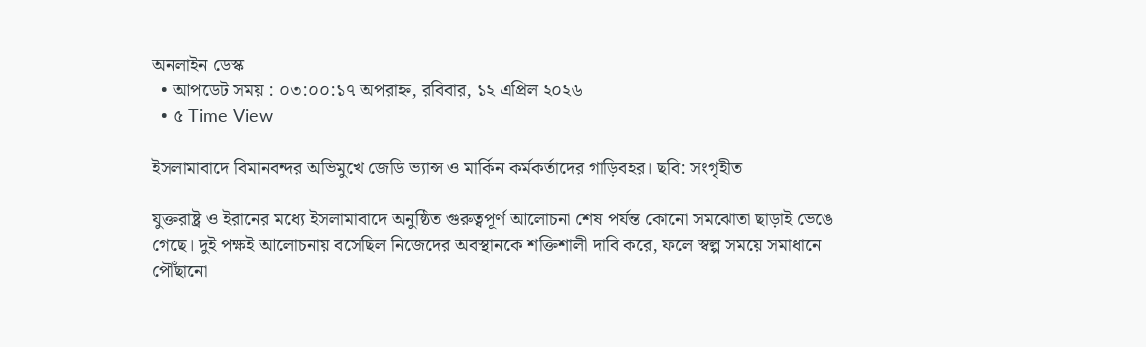অনলাইন ডেস্ক
  • আপডেট সময় : ০৩:০০:১৭ অপরাহ্ন, রবিবার, ১২ এপ্রিল ২০২৬
  • ৫ Time View

ইসলামাবাদে বিমানবন্দর অভিমুখে জেডি ভ্যান্স ও মার্কিন কর্মকর্তাদের গাড়িবহর। ছবি: সংগৃহীত

যুক্তরাষ্ট্র ও ইরানের মধ্যে ইসলামাবাদে অনুষ্ঠিত গুরুত্বপূর্ণ আলোচনা শেষ পর্যন্ত কোনো সমঝোতা ছাড়াই ভেঙে গেছে। দুই পক্ষই আলোচনায় বসেছিল নিজেদের অবস্থানকে শক্তিশালী দাবি করে, ফলে স্বল্প সময়ে সমাধানে পৌঁছানো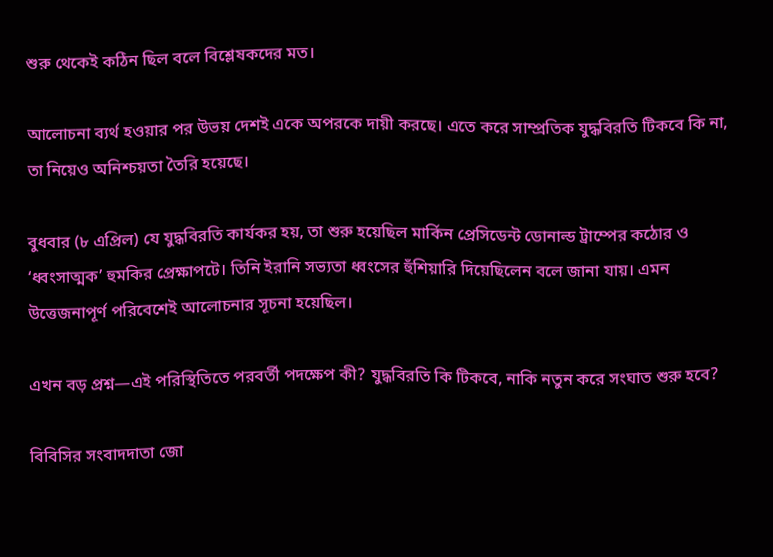শুরু থেকেই কঠিন ছিল বলে বিশ্লেষকদের মত।

আলোচনা ব্যর্থ হওয়ার পর উভয় দেশই একে অপরকে দায়ী করছে। এতে করে সাম্প্রতিক যুদ্ধবিরতি টিকবে কি না, তা নিয়েও অনিশ্চয়তা তৈরি হয়েছে।

বুধবার (৮ এপ্রিল) যে যুদ্ধবিরতি কার্যকর হয়, তা শুরু হয়েছিল মার্কিন প্রেসিডেন্ট ডোনাল্ড ট্রাম্পের কঠোর ও ‘ধ্বংসাত্মক’ হুমকির প্রেক্ষাপটে। তিনি ইরানি সভ্যতা ধ্বংসের হুঁশিয়ারি দিয়েছিলেন বলে জানা যায়। এমন উত্তেজনাপূর্ণ পরিবেশেই আলোচনার সূচনা হয়েছিল।

এখন বড় প্রশ্ন—এই পরিস্থিতিতে পরবর্তী পদক্ষেপ কী? যুদ্ধবিরতি কি টিকবে, নাকি নতুন করে সংঘাত শুরু হবে?

বিবিসির সংবাদদাতা জো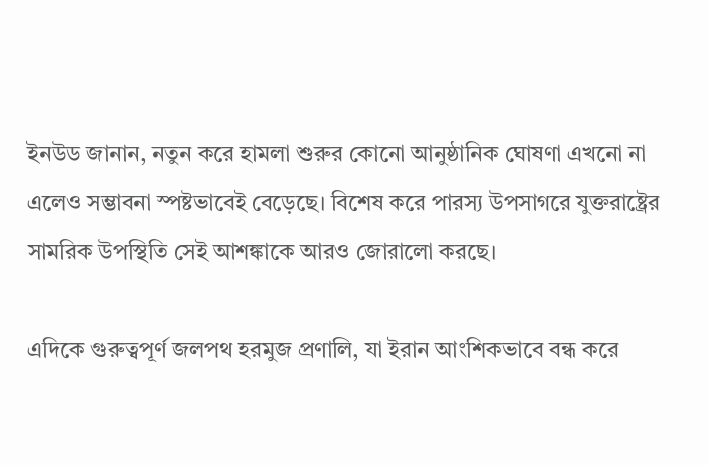ইনউড জানান, নতুন করে হামলা শুরুর কোনো আনুষ্ঠানিক ঘোষণা এখনো না এলেও সম্ভাবনা স্পষ্টভাবেই বেড়েছে। বিশেষ করে পারস্য উপসাগরে যুক্তরাষ্ট্রের সামরিক উপস্থিতি সেই আশঙ্কাকে আরও জোরালো করছে।

এদিকে গুরুত্বপূর্ণ জলপথ হরমুজ প্রণালি, যা ইরান আংশিকভাবে বন্ধ করে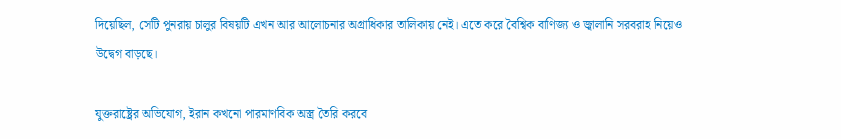দিয়েছিল, সেটি পুনরায় চালুর বিষয়টি এখন আর আলোচনার অগ্রাধিকার তালিকায় নেই। এতে করে বৈশ্বিক বাণিজ্য ও জ্বালানি সরবরাহ নিয়েও উদ্বেগ বাড়ছে।

যুক্তরাষ্ট্রের অভিযোগ, ইরান কখনো পারমাণবিক অস্ত্র তৈরি করবে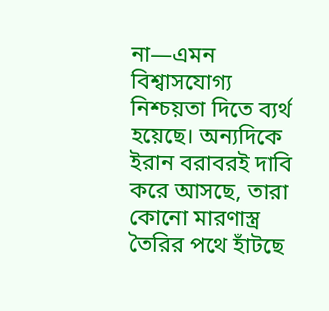না—এমন বিশ্বাসযোগ্য নিশ্চয়তা দিতে ব্যর্থ হয়েছে। অন্যদিকে ইরান বরাবরই দাবি করে আসছে, তারা কোনো মারণাস্ত্র তৈরির পথে হাঁটছে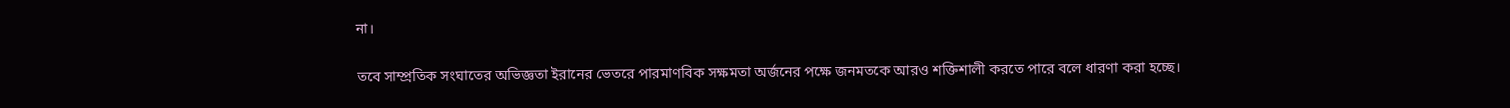না।

তবে সাম্প্রতিক সংঘাতের অভিজ্ঞতা ইরানের ভেতরে পারমাণবিক সক্ষমতা অর্জনের পক্ষে জনমতকে আরও শক্তিশালী করতে পারে বলে ধারণা করা হচ্ছে।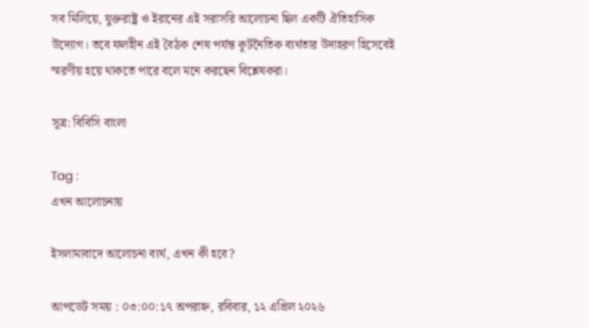সব মিলিয়ে, যুক্তরাষ্ট্র ও ইরানের এই সরাসরি আলোচনা ছিল একটি ঐতিহাসিক উদ্যোগ। তবে ফলহীন এই বৈঠক শেষ পর্যন্ত কূটনৈতিক ব্যর্থতার উদাহরণ হিসেবেই স্মরণীয় হয়ে থাকতে পারে বলে মনে করছেন বিশ্লেষকরা।

সূত্র: বিবিসি বাংলা

Tag :
এখন আলোচনায়

ইসলামাবাদে আলোচনা ব্যর্থ, এখন কী হবে?

আপডেট সময় : ০৩:০০:১৭ অপরাহ্ন, রবিবার, ১২ এপ্রিল ২০২৬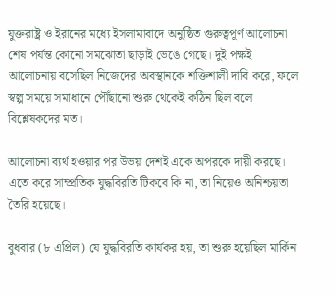যুক্তরাষ্ট্র ও ইরানের মধ্যে ইসলামাবাদে অনুষ্ঠিত গুরুত্বপূর্ণ আলোচনা শেষ পর্যন্ত কোনো সমঝোতা ছাড়াই ভেঙে গেছে। দুই পক্ষই আলোচনায় বসেছিল নিজেদের অবস্থানকে শক্তিশালী দাবি করে, ফলে স্বল্প সময়ে সমাধানে পৌঁছানো শুরু থেকেই কঠিন ছিল বলে বিশ্লেষকদের মত।

আলোচনা ব্যর্থ হওয়ার পর উভয় দেশই একে অপরকে দায়ী করছে। এতে করে সাম্প্রতিক যুদ্ধবিরতি টিকবে কি না, তা নিয়েও অনিশ্চয়তা তৈরি হয়েছে।

বুধবার (৮ এপ্রিল) যে যুদ্ধবিরতি কার্যকর হয়, তা শুরু হয়েছিল মার্কিন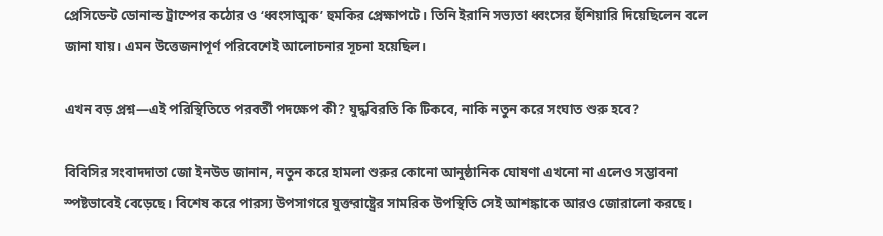প্রেসিডেন্ট ডোনাল্ড ট্রাম্পের কঠোর ও ‘ধ্বংসাত্মক’ হুমকির প্রেক্ষাপটে। তিনি ইরানি সভ্যতা ধ্বংসের হুঁশিয়ারি দিয়েছিলেন বলে জানা যায়। এমন উত্তেজনাপূর্ণ পরিবেশেই আলোচনার সূচনা হয়েছিল।

এখন বড় প্রশ্ন—এই পরিস্থিতিতে পরবর্তী পদক্ষেপ কী? যুদ্ধবিরতি কি টিকবে, নাকি নতুন করে সংঘাত শুরু হবে?

বিবিসির সংবাদদাতা জো ইনউড জানান, নতুন করে হামলা শুরুর কোনো আনুষ্ঠানিক ঘোষণা এখনো না এলেও সম্ভাবনা স্পষ্টভাবেই বেড়েছে। বিশেষ করে পারস্য উপসাগরে যুক্তরাষ্ট্রের সামরিক উপস্থিতি সেই আশঙ্কাকে আরও জোরালো করছে।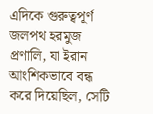এদিকে গুরুত্বপূর্ণ জলপথ হরমুজ প্রণালি, যা ইরান আংশিকভাবে বন্ধ করে দিয়েছিল, সেটি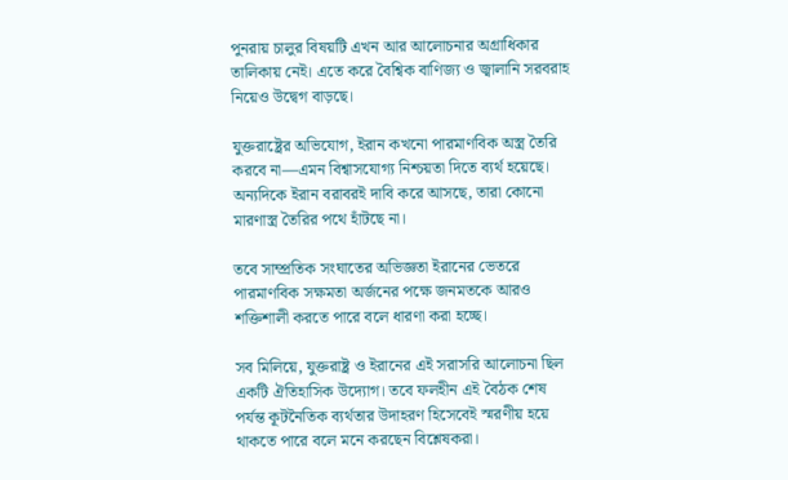পুনরায় চালুর বিষয়টি এখন আর আলোচনার অগ্রাধিকার তালিকায় নেই। এতে করে বৈশ্বিক বাণিজ্য ও জ্বালানি সরবরাহ নিয়েও উদ্বেগ বাড়ছে।

যুক্তরাষ্ট্রের অভিযোগ, ইরান কখনো পারমাণবিক অস্ত্র তৈরি করবে না—এমন বিশ্বাসযোগ্য নিশ্চয়তা দিতে ব্যর্থ হয়েছে। অন্যদিকে ইরান বরাবরই দাবি করে আসছে, তারা কোনো মারণাস্ত্র তৈরির পথে হাঁটছে না।

তবে সাম্প্রতিক সংঘাতের অভিজ্ঞতা ইরানের ভেতরে পারমাণবিক সক্ষমতা অর্জনের পক্ষে জনমতকে আরও শক্তিশালী করতে পারে বলে ধারণা করা হচ্ছে।

সব মিলিয়ে, যুক্তরাষ্ট্র ও ইরানের এই সরাসরি আলোচনা ছিল একটি ঐতিহাসিক উদ্যোগ। তবে ফলহীন এই বৈঠক শেষ পর্যন্ত কূটনৈতিক ব্যর্থতার উদাহরণ হিসেবেই স্মরণীয় হয়ে থাকতে পারে বলে মনে করছেন বিশ্লেষকরা।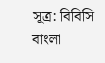সূত্র: বিবিসি বাংলা